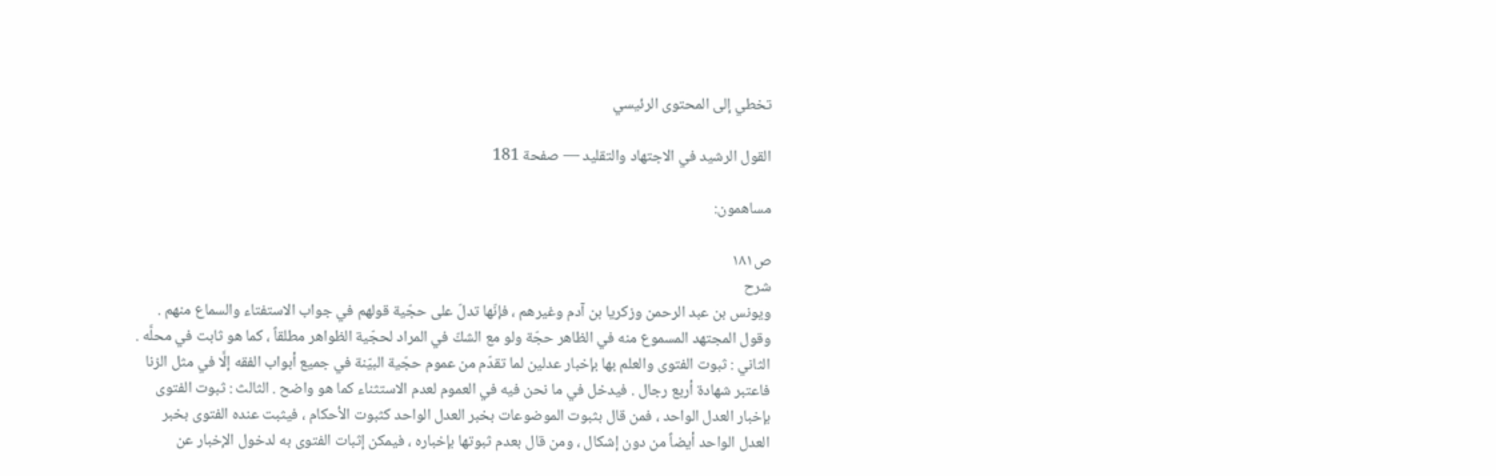تخطي إلى المحتوى الرئيسي

القول الرشيد في الاجتهاد والتقليد — صفحة 181

مساهمون:

ص١٨١
شرح
ويونس بن عبد الرحمن وزكريا بن آدم وغيرهم ، فإنّها تدلّ على حجّية قولهم في جواب الاستفتاء والسماع منهم . وقول المجتهد المسموع منه في الظاهر حجّة ولو مع الشكّ في المراد لحجّية الظواهر مطلقاً ، كما هو ثابت في محلَّه . الثاني : ثبوت الفتوى والعلم بها بإخبار عدلين لما تقدّم من عموم حجّية البيّنة في جميع أبواب الفقه إلَّا في مثل الزنا فاعتبر شهادة أربع رجال . فيدخل في ما نحن فيه في العموم لعدم الاستثناء كما هو واضح . الثالث : ثبوت الفتوى بإخبار العدل الواحد ، فمن قال بثبوت الموضوعات بخبر العدل الواحد كثبوت الأحكام ، فيثبت عنده الفتوى بخبر العدل الواحد أيضاً من دون إشكال ، ومن قال بعدم ثبوتها بإخباره ، فيمكن إثبات الفتوى به لدخول الإخبار عن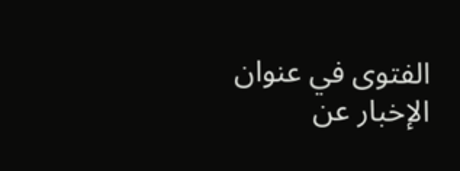الفتوى في عنوان الإخبار عن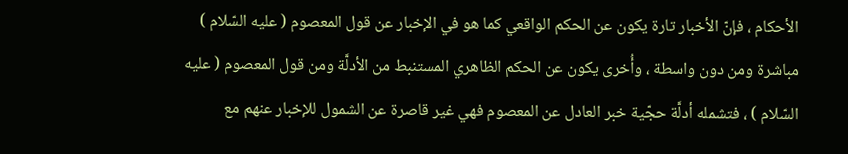الأحكام ، فإنّ الأخبار تارة يكون عن الحكم الواقعي كما هو في الإخبار عن قول المعصوم ( عليه السّلام ) مباشرة ومن دون واسطة ، وأُخرى يكون عن الحكم الظاهري المستنبط من الأدلَّة ومن قول المعصوم ( عليه السّلام ) ، فتشمله أدلَّة حجّية خبر العادل عن المعصوم فهي غير قاصرة عن الشمول للإخبار عنهم مع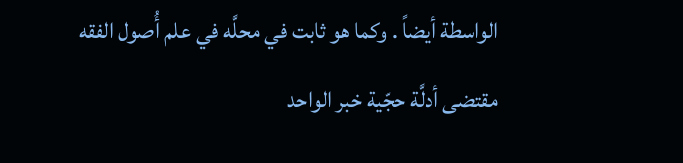الواسطة أيضاً . وكما هو ثابت في محلَّه في علم أُصول الفقه مقتضى أدلَّة حجّية خبر الواحد